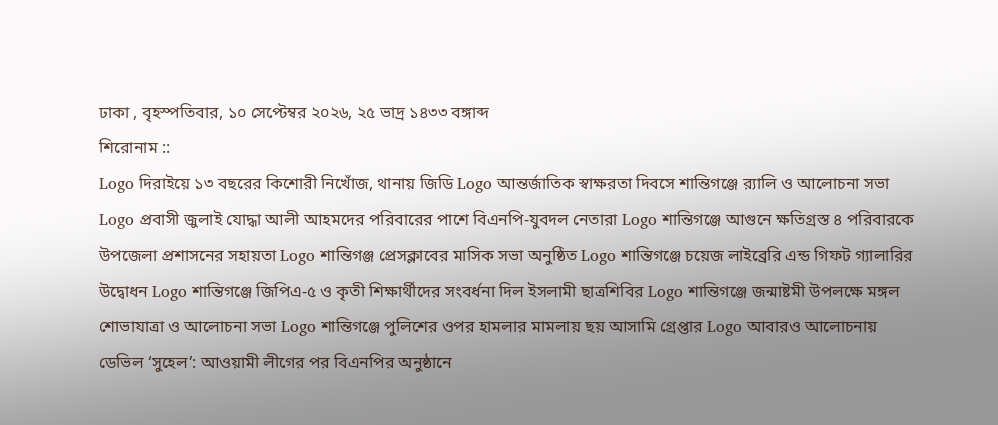ঢাকা , বৃহস্পতিবার, ১০ সেপ্টেম্বর ২০২৬, ২৫ ভাদ্র ১৪৩৩ বঙ্গাব্দ
শিরোনাম ::
Logo দিরাইয়ে ১৩ বছরের কিশোরী নিখোঁজ, থানায় জিডি Logo আন্তর্জাতিক স্বাক্ষরতা দিবসে শান্তিগঞ্জে র‍্যালি ও আলোচনা সভা Logo প্রবাসী জুলাই যোদ্ধা আলী আহমদের পরিবারের পাশে বিএনপি-যুবদল নেতারা Logo শান্তিগঞ্জে আগুনে ক্ষতিগ্রস্ত ৪ পরিবারকে উপজেলা প্রশাসনের সহায়তা Logo শান্তিগঞ্জ প্রেসক্লাবের মাসিক সভা অনুষ্ঠিত Logo শান্তিগঞ্জে চয়েজ লাইব্রেরি এন্ড গিফট গ্যালারির উদ্বোধন Logo শান্তিগঞ্জে জিপিএ-৫ ও কৃতী শিক্ষার্থীদের সংবর্ধনা দিল ইসলামী ছাত্রশিবির Logo শান্তিগঞ্জে জন্মাষ্টমী উপলক্ষে মঙ্গল শোভাযাত্রা ও আলোচনা সভা Logo শান্তিগঞ্জে পুলিশের ওপর হামলার মামলায় ছয় আসামি গ্রেপ্তার Logo আবারও আলোচনায় ডেভিল ‘সুহেল’: আওয়ামী লীগের পর বিএনপির অনুষ্ঠানে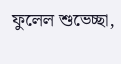ফুলেল শুভেচ্ছা,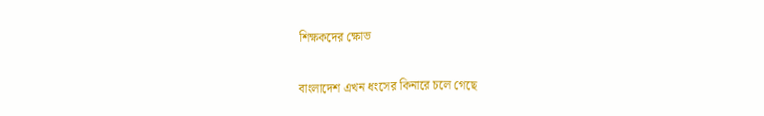শিক্ষকদের ক্ষোভ

বাংলাদেশ এখন ধংসের কিনারে চলে গেছে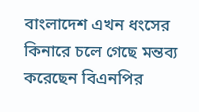বাংলাদেশ এখন ধংসের কিনারে চলে গেছে মন্তব্য করেছেন বিএনপির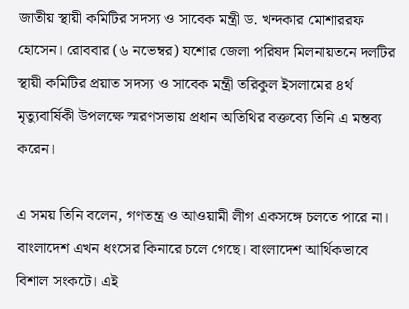জাতীয় স্থায়ী কমিটির সদস্য ও সাবেক মন্ত্রী ড. খন্দকার মোশাররফ হোসেন। রোববার (৬ নভেম্বর) যশোর জেলা পরিষদ মিলনায়তনে দলটির স্থায়ী কমিটির প্রয়াত সদস্য ও সাবেক মন্ত্রী তরিকুল ইসলামের ৪র্থ মৃত্যুবার্ষিকী উপলক্ষে স্মরণসভায় প্রধান অতিথির বক্তব্যে তিনি এ মন্তব্য করেন।

এ সময় তিনি বলেন, গণতন্ত্র ও আওয়ামী লীগ একসঙ্গে চলতে পারে না।  বাংলাদেশ এখন ধংসের কিনারে চলে গেছে। বাংলাদেশ আর্থিকভাবে বিশাল সংকটে। এই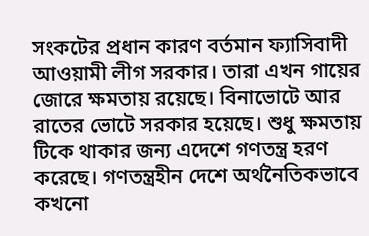সংকটের প্রধান কারণ বর্তমান ফ্যাসিবাদী আওয়ামী লীগ সরকার। তারা এখন গায়ের জোরে ক্ষমতায় রয়েছে। বিনাভোটে আর রাতের ভোটে সরকার হয়েছে। শুধু ক্ষমতায় টিকে থাকার জন্য এদেশে গণতন্ত্র হরণ করেছে। গণতন্ত্রহীন দেশে অর্থনৈতিকভাবে কখনো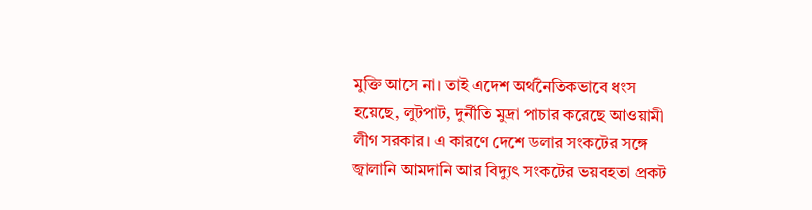মুক্তি আসে না। তাই এদেশ অর্থনৈতিকভাবে ধংস হয়েছে, লুটপাট, দুর্নীতি মুদ্রা পাচার করেছে আওয়ামী লীগ সরকার। এ কারণে দেশে ডলার সংকটের সঙ্গে জ্বালানি আমদানি আর বিদ্যুৎ সংকটের ভয়বহতা প্রকট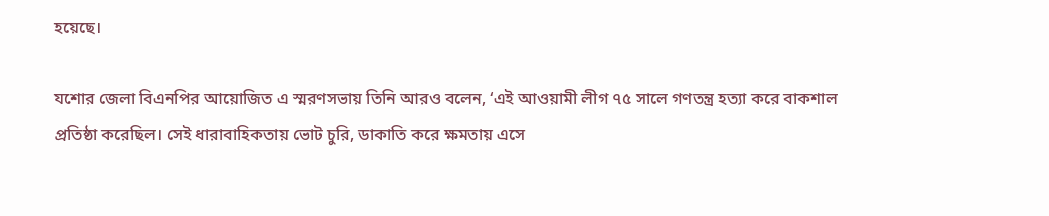হয়েছে।

যশোর জেলা বিএনপির আয়োজিত এ স্মরণসভায় তিনি আরও বলেন, ‘এই আওয়ামী লীগ ৭৫ সালে গণতন্ত্র হত্যা করে বাকশাল প্রতিষ্ঠা করেছিল। সেই ধারাবাহিকতায় ভোট চুরি, ডাকাতি করে ক্ষমতায় এসে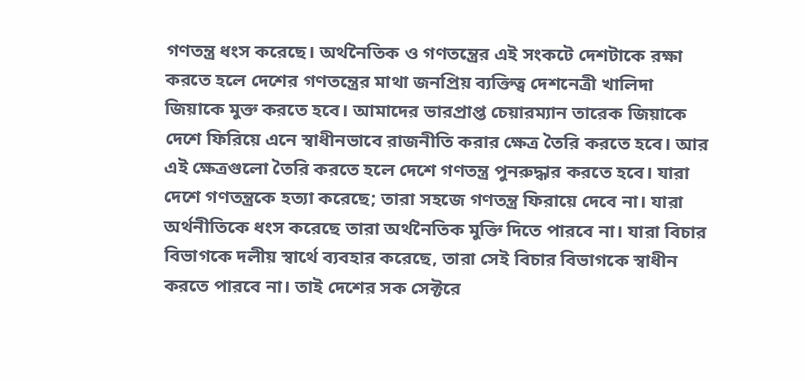গণতন্ত্র ধংস করেছে। অর্থনৈতিক ও গণতন্ত্রের এই সংকটে দেশটাকে রক্ষা করতে হলে দেশের গণতন্ত্রের মাথা জনপ্রিয় ব্যক্তিত্ব দেশনেত্রী খালিদা জিয়াকে মুক্ত করতে হবে। আমাদের ভারপ্রাপ্ত চেয়ারম্যান তারেক জিয়াকে দেশে ফিরিয়ে এনে স্বাধীনভাবে রাজনীতি করার ক্ষেত্র তৈরি করতে হবে। আর এই ক্ষেত্রগুলো তৈরি করতে হলে দেশে গণতন্ত্র পুনরুদ্ধার করতে হবে। যারা দেশে গণতন্ত্রকে হত্যা করেছে; তারা সহজে গণতন্ত্র ফিরায়ে দেবে না। যারা অর্থনীতিকে ধংস করেছে তারা অর্থনৈতিক মুক্তি দিতে পারবে না। যারা বিচার বিভাগকে দলীয় স্বার্থে ব্যবহার করেছে, তারা সেই বিচার বিভাগকে স্বাধীন করতে পারবে না। তাই দেশের সক সেক্টরে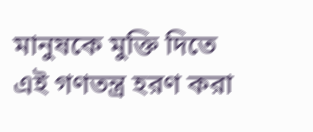মানুষকে মুক্তি দিতে এই গণতন্ত্র হরণ করা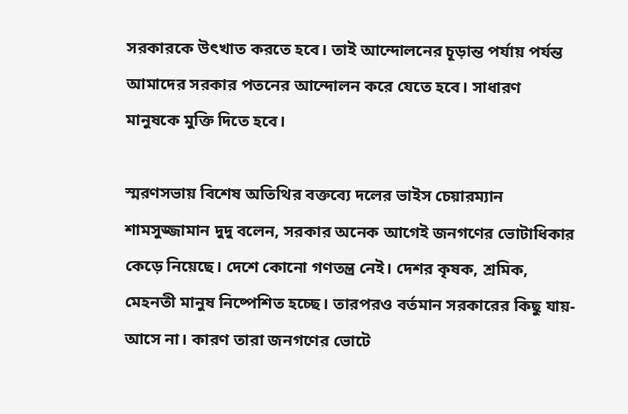সরকারকে উৎখাত করতে হবে। তাই আন্দোলনের চূড়ান্ত পর্যায় পর্যন্ত আমাদের সরকার পতনের আন্দোলন করে যেতে হবে। সাধারণ মানুষকে মুক্তি দিতে হবে।

স্মরণসভায় বিশেষ অতিথির বক্তব্যে দলের ভাইস চেয়ারম্যান শামসুজ্জামান দুদু বলেন, সরকার অনেক আগেই জনগণের ভোটাধিকার কেড়ে নিয়েছে। দেশে কোনো গণতন্ত্র নেই। দেশর কৃষক, শ্রমিক, মেহনতী মানুষ নিষ্পেশিত হচ্ছে। তারপরও বর্তমান সরকারের কিছু যায়-আসে না। কারণ তারা জনগণের ভোটে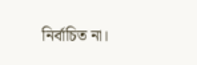নির্বাচিত না।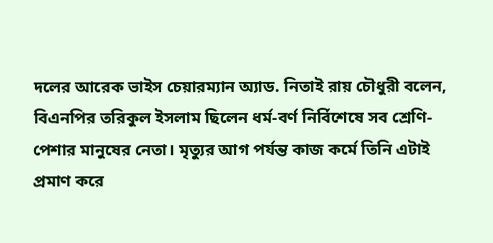দলের আরেক ভাইস চেয়ারম্যান অ্যাড. নিতাই রায় চৌধুরী বলেন, বিএনপির তরিকুল ইসলাম ছিলেন ধর্ম-বর্ণ নির্বিশেষে সব শ্রেণি-পেশার মানুষের নেতা। মৃত্যুর আগ পর্যন্ত কাজ কর্মে তিনি এটাই প্রমাণ করে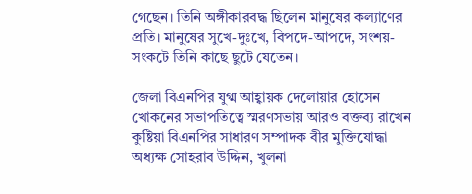গেছেন। তিনি অঙ্গীকারবদ্ধ ছিলেন মানুষের কল্যাণের প্রতি। মানুষের সুখে-দুঃখে, বিপদে-আপদে, সংশয়-সংকটে তিনি কাছে ছুটে যেতেন।

জেলা বিএনপির যুগ্ম আহ্বায়ক দেলোয়ার হোসেন খোকনের সভাপতিত্বে স্মরণসভায় আরও বক্তব্য রাখেন কুষ্টিয়া বিএনপির সাধারণ সম্পাদক বীর মুক্তিযোদ্ধা অধ্যক্ষ সোহরাব উদ্দিন, খুলনা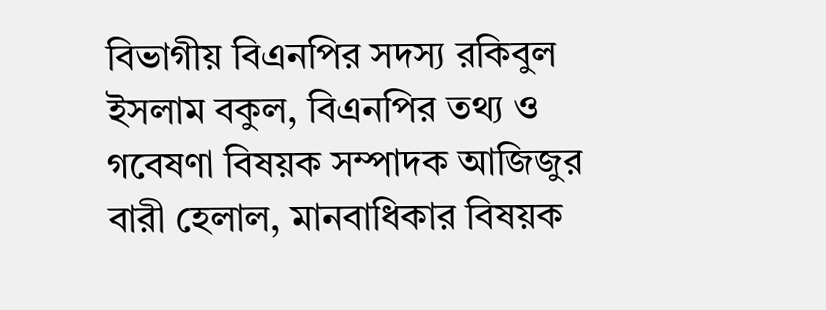বিভাগীয় বিএনপির সদস্য রকিবুল ইসলাম বকুল, বিএনপির তথ্য ও গবেষণা বিষয়ক সম্পাদক আজিজুর বারী হেলাল, মানবাধিকার বিষয়ক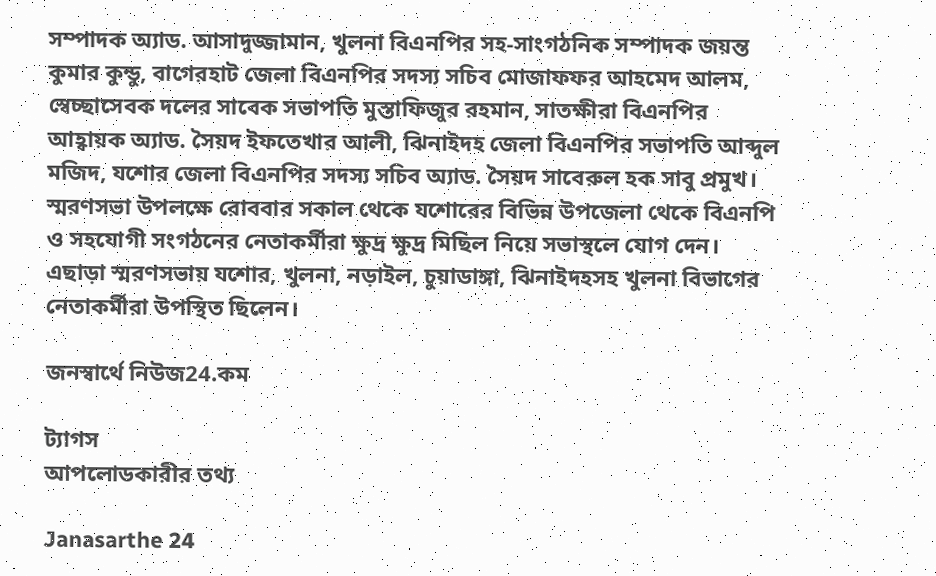সম্পাদক অ্যাড. আসাদুজ্জামান, খুলনা বিএনপির সহ-সাংগঠনিক সম্পাদক জয়ন্ত কুমার কুন্ডু, বাগেরহাট জেলা বিএনপির সদস্য সচিব মোজাফফর আহমেদ আলম, স্বেচ্ছাসেবক দলের সাবেক সভাপতি মুস্তাফিজুর রহমান, সাতক্ষীরা বিএনপির আহ্বায়ক অ্যাড. সৈয়দ ইফতেখার আলী, ঝিনাইদহ জেলা বিএনপির সভাপতি আব্দুল মজিদ, যশোর জেলা বিএনপির সদস্য সচিব অ্যাড. সৈয়দ সাবেরুল হক সাবু প্রমুখ। স্মরণসভা উপলক্ষে রোববার সকাল থেকে যশোরের বিভিন্ন উপজেলা থেকে বিএনপি ও সহযোগী সংগঠনের নেতাকর্মীরা ক্ষুদ্র ক্ষুদ্র মিছিল নিয়ে সভাস্থলে যোগ দেন। এছাড়া স্মরণসভায় যশোর, খুলনা, নড়াইল, চুয়াডাঙ্গা, ঝিনাইদহসহ খুলনা বিভাগের নেতাকর্মীরা উপস্থিত ছিলেন।

জনস্বার্থে নিউজ24.কম

ট্যাগস
আপলোডকারীর তথ্য

Janasarthe 24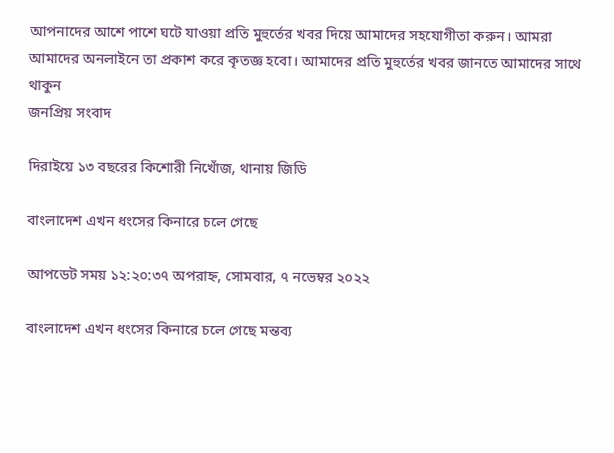আপনাদের আশে পাশে ঘটে যাওয়া প্রতি মুহুর্তের খবর দিয়ে আমাদের সহযোগীতা করুন। আমরা আমাদের অনলাইনে তা প্রকাশ করে কৃতজ্ঞ হবো। আমাদের প্রতি মুহুর্তের খবর জানতে আমাদের সাথে থাকুন
জনপ্রিয় সংবাদ

দিরাইয়ে ১৩ বছরের কিশোরী নিখোঁজ, থানায় জিডি

বাংলাদেশ এখন ধংসের কিনারে চলে গেছে

আপডেট সময় ১২:২০:৩৭ অপরাহ্ন, সোমবার, ৭ নভেম্বর ২০২২

বাংলাদেশ এখন ধংসের কিনারে চলে গেছে মন্তব্য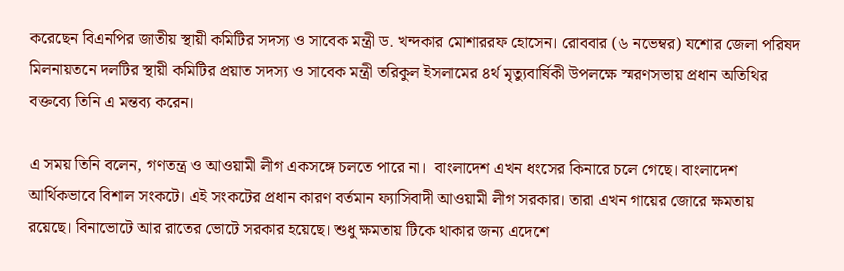করেছেন বিএনপির জাতীয় স্থায়ী কমিটির সদস্য ও সাবেক মন্ত্রী ড. খন্দকার মোশাররফ হোসেন। রোববার (৬ নভেম্বর) যশোর জেলা পরিষদ মিলনায়তনে দলটির স্থায়ী কমিটির প্রয়াত সদস্য ও সাবেক মন্ত্রী তরিকুল ইসলামের ৪র্থ মৃত্যুবার্ষিকী উপলক্ষে স্মরণসভায় প্রধান অতিথির বক্তব্যে তিনি এ মন্তব্য করেন।

এ সময় তিনি বলেন, গণতন্ত্র ও আওয়ামী লীগ একসঙ্গে চলতে পারে না।  বাংলাদেশ এখন ধংসের কিনারে চলে গেছে। বাংলাদেশ আর্থিকভাবে বিশাল সংকটে। এই সংকটের প্রধান কারণ বর্তমান ফ্যাসিবাদী আওয়ামী লীগ সরকার। তারা এখন গায়ের জোরে ক্ষমতায় রয়েছে। বিনাভোটে আর রাতের ভোটে সরকার হয়েছে। শুধু ক্ষমতায় টিকে থাকার জন্য এদেশে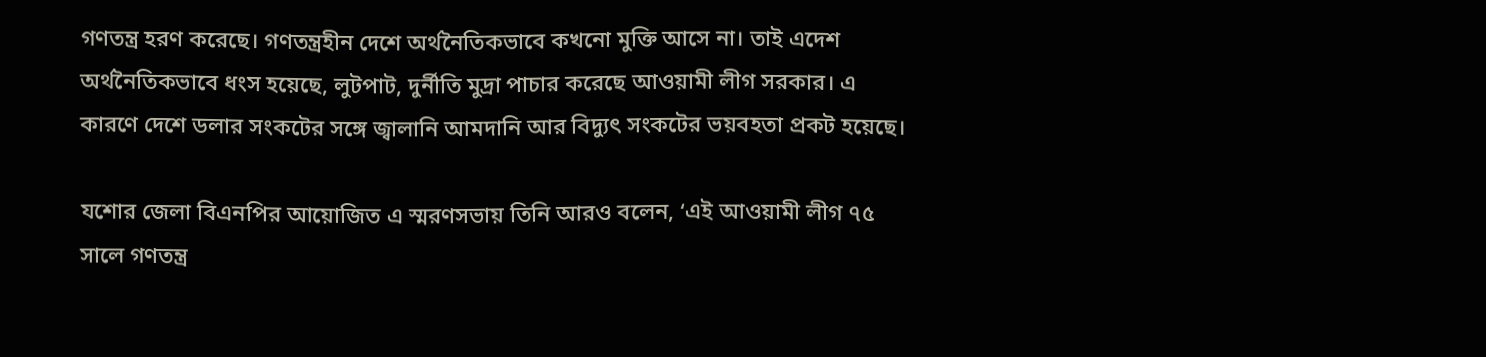গণতন্ত্র হরণ করেছে। গণতন্ত্রহীন দেশে অর্থনৈতিকভাবে কখনো মুক্তি আসে না। তাই এদেশ অর্থনৈতিকভাবে ধংস হয়েছে, লুটপাট, দুর্নীতি মুদ্রা পাচার করেছে আওয়ামী লীগ সরকার। এ কারণে দেশে ডলার সংকটের সঙ্গে জ্বালানি আমদানি আর বিদ্যুৎ সংকটের ভয়বহতা প্রকট হয়েছে।

যশোর জেলা বিএনপির আয়োজিত এ স্মরণসভায় তিনি আরও বলেন, ‘এই আওয়ামী লীগ ৭৫ সালে গণতন্ত্র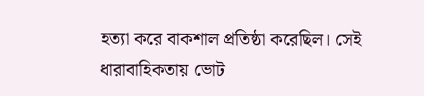হত্যা করে বাকশাল প্রতিষ্ঠা করেছিল। সেই ধারাবাহিকতায় ভোট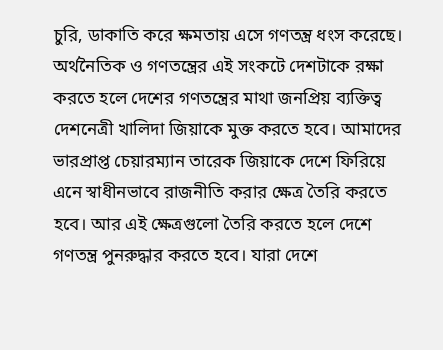চুরি, ডাকাতি করে ক্ষমতায় এসে গণতন্ত্র ধংস করেছে। অর্থনৈতিক ও গণতন্ত্রের এই সংকটে দেশটাকে রক্ষা করতে হলে দেশের গণতন্ত্রের মাথা জনপ্রিয় ব্যক্তিত্ব দেশনেত্রী খালিদা জিয়াকে মুক্ত করতে হবে। আমাদের ভারপ্রাপ্ত চেয়ারম্যান তারেক জিয়াকে দেশে ফিরিয়ে এনে স্বাধীনভাবে রাজনীতি করার ক্ষেত্র তৈরি করতে হবে। আর এই ক্ষেত্রগুলো তৈরি করতে হলে দেশে গণতন্ত্র পুনরুদ্ধার করতে হবে। যারা দেশে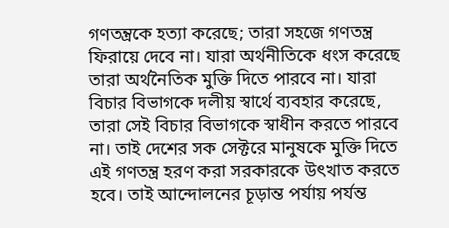গণতন্ত্রকে হত্যা করেছে; তারা সহজে গণতন্ত্র ফিরায়ে দেবে না। যারা অর্থনীতিকে ধংস করেছে তারা অর্থনৈতিক মুক্তি দিতে পারবে না। যারা বিচার বিভাগকে দলীয় স্বার্থে ব্যবহার করেছে, তারা সেই বিচার বিভাগকে স্বাধীন করতে পারবে না। তাই দেশের সক সেক্টরে মানুষকে মুক্তি দিতে এই গণতন্ত্র হরণ করা সরকারকে উৎখাত করতে হবে। তাই আন্দোলনের চূড়ান্ত পর্যায় পর্যন্ত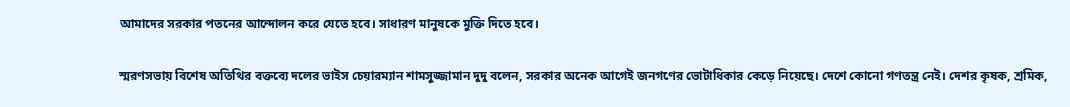আমাদের সরকার পতনের আন্দোলন করে যেতে হবে। সাধারণ মানুষকে মুক্তি দিতে হবে।

স্মরণসভায় বিশেষ অতিথির বক্তব্যে দলের ভাইস চেয়ারম্যান শামসুজ্জামান দুদু বলেন, সরকার অনেক আগেই জনগণের ভোটাধিকার কেড়ে নিয়েছে। দেশে কোনো গণতন্ত্র নেই। দেশর কৃষক, শ্রমিক,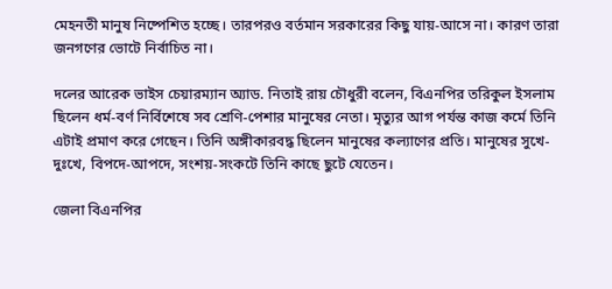মেহনতী মানুষ নিষ্পেশিত হচ্ছে। তারপরও বর্তমান সরকারের কিছু যায়-আসে না। কারণ তারা জনগণের ভোটে নির্বাচিত না।

দলের আরেক ভাইস চেয়ারম্যান অ্যাড. নিতাই রায় চৌধুরী বলেন, বিএনপির তরিকুল ইসলাম ছিলেন ধর্ম-বর্ণ নির্বিশেষে সব শ্রেণি-পেশার মানুষের নেতা। মৃত্যুর আগ পর্যন্ত কাজ কর্মে তিনি এটাই প্রমাণ করে গেছেন। তিনি অঙ্গীকারবদ্ধ ছিলেন মানুষের কল্যাণের প্রতি। মানুষের সুখে-দুঃখে, বিপদে-আপদে, সংশয়-সংকটে তিনি কাছে ছুটে যেতেন।

জেলা বিএনপির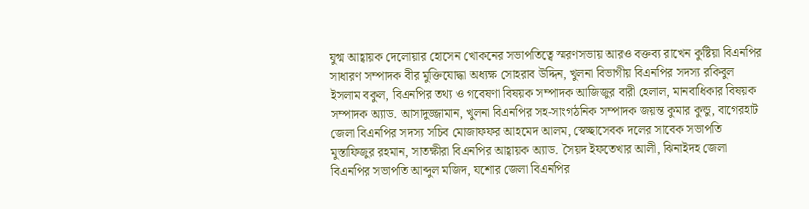যুগ্ম আহ্বায়ক দেলোয়ার হোসেন খোকনের সভাপতিত্বে স্মরণসভায় আরও বক্তব্য রাখেন কুষ্টিয়া বিএনপির সাধারণ সম্পাদক বীর মুক্তিযোদ্ধা অধ্যক্ষ সোহরাব উদ্দিন, খুলনা বিভাগীয় বিএনপির সদস্য রকিবুল ইসলাম বকুল, বিএনপির তথ্য ও গবেষণা বিষয়ক সম্পাদক আজিজুর বারী হেলাল, মানবাধিকার বিষয়ক সম্পাদক অ্যাড. আসাদুজ্জামান, খুলনা বিএনপির সহ-সাংগঠনিক সম্পাদক জয়ন্ত কুমার কুন্ডু, বাগেরহাট জেলা বিএনপির সদস্য সচিব মোজাফফর আহমেদ আলম, স্বেচ্ছাসেবক দলের সাবেক সভাপতি মুস্তাফিজুর রহমান, সাতক্ষীরা বিএনপির আহ্বায়ক অ্যাড. সৈয়দ ইফতেখার আলী, ঝিনাইদহ জেলা বিএনপির সভাপতি আব্দুল মজিদ, যশোর জেলা বিএনপির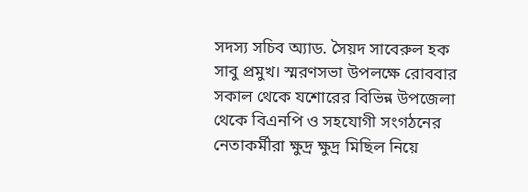সদস্য সচিব অ্যাড. সৈয়দ সাবেরুল হক সাবু প্রমুখ। স্মরণসভা উপলক্ষে রোববার সকাল থেকে যশোরের বিভিন্ন উপজেলা থেকে বিএনপি ও সহযোগী সংগঠনের নেতাকর্মীরা ক্ষুদ্র ক্ষুদ্র মিছিল নিয়ে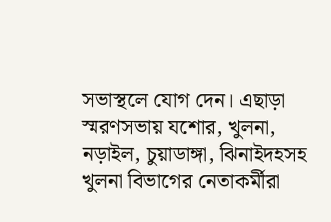সভাস্থলে যোগ দেন। এছাড়া স্মরণসভায় যশোর, খুলনা, নড়াইল, চুয়াডাঙ্গা, ঝিনাইদহসহ খুলনা বিভাগের নেতাকর্মীরা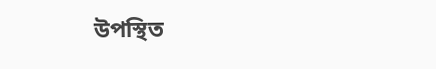উপস্থিত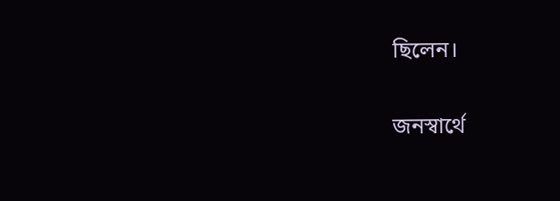ছিলেন।

জনস্বার্থে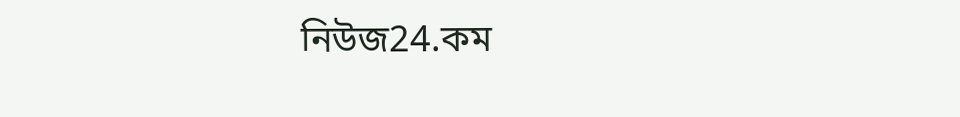নিউজ24.কম